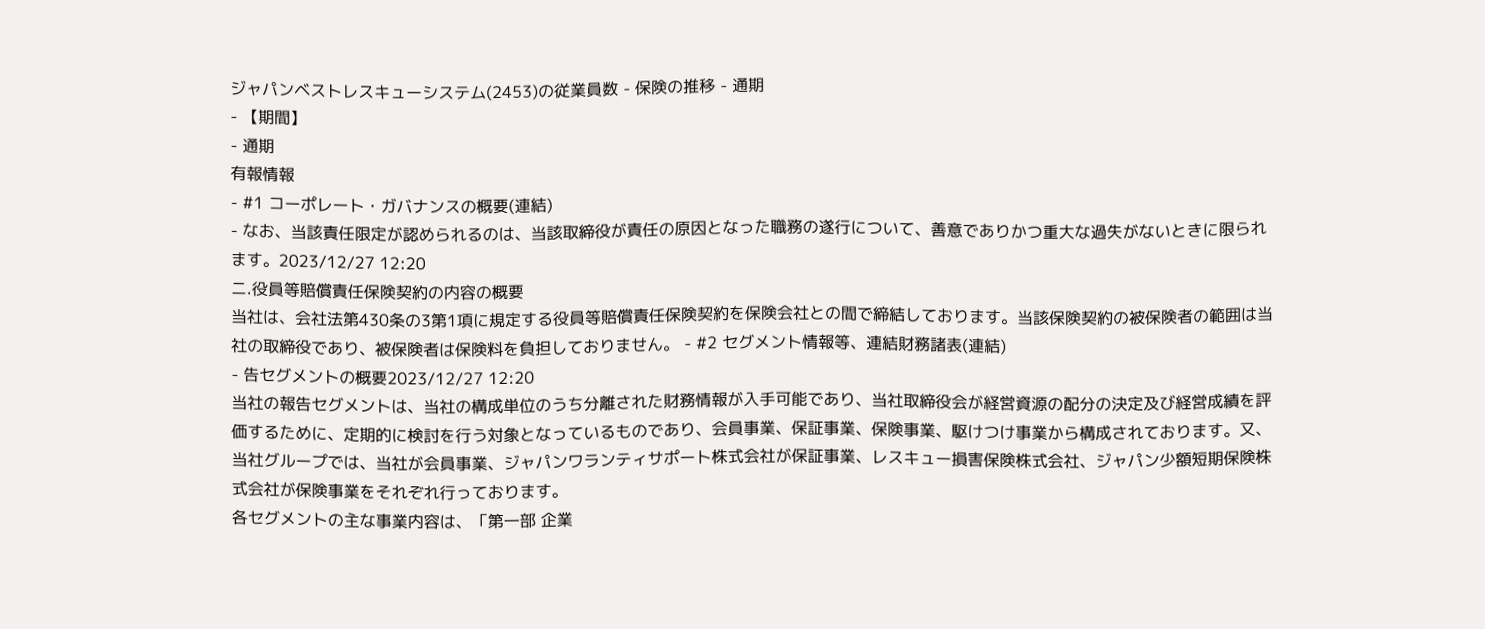ジャパンベストレスキューシステム(2453)の従業員数 - 保険の推移 - 通期
- 【期間】
- 通期
有報情報
- #1 コーポレート・ガバナンスの概要(連結)
- なお、当該責任限定が認められるのは、当該取締役が責任の原因となった職務の遂行について、善意でありかつ重大な過失がないときに限られます。2023/12/27 12:20
ニ.役員等賠償責任保険契約の内容の概要
当社は、会社法第430条の3第1項に規定する役員等賠償責任保険契約を保険会社との間で締結しております。当該保険契約の被保険者の範囲は当社の取締役であり、被保険者は保険料を負担しておりません。 - #2 セグメント情報等、連結財務諸表(連結)
- 告セグメントの概要2023/12/27 12:20
当社の報告セグメントは、当社の構成単位のうち分離された財務情報が入手可能であり、当社取締役会が経営資源の配分の決定及び経営成績を評価するために、定期的に検討を行う対象となっているものであり、会員事業、保証事業、保険事業、駆けつけ事業から構成されております。又、当社グループでは、当社が会員事業、ジャパンワランティサポート株式会社が保証事業、レスキュー損害保険株式会社、ジャパン少額短期保険株式会社が保険事業をそれぞれ行っております。
各セグメントの主な事業内容は、「第一部 企業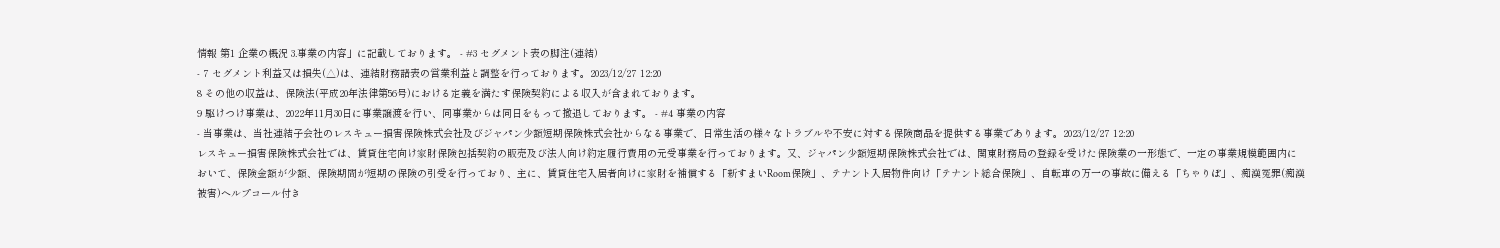情報 第1 企業の概況 3.事業の内容」に記載しております。 - #3 セグメント表の脚注(連結)
- 7 セグメント利益又は損失(△)は、連結財務諸表の営業利益と調整を行っております。2023/12/27 12:20
8 その他の収益は、保険法(平成20年法律第56号)における定義を満たす保険契約による収入が含まれております。
9 駆けつけ事業は、2022年11月30日に事業譲渡を行い、同事業からは同日をもって撤退しております。 - #4 事業の内容
- 当事業は、当社連結子会社のレスキュー損害保険株式会社及びジャパン少額短期保険株式会社からなる事業で、日常生活の様々なトラブルや不安に対する保険商品を提供する事業であります。2023/12/27 12:20
レスキュー損害保険株式会社では、賃貸住宅向け家財保険包括契約の販売及び法人向け約定履行費用の元受事業を行っております。又、ジャパン少額短期保険株式会社では、関東財務局の登録を受けた保険業の一形態で、一定の事業規模範囲内において、保険金額が少額、保険期間が短期の保険の引受を行っており、主に、賃貸住宅入居者向けに家財を補償する「新すまいRoom保険」、テナント入居物件向け「テナント総合保険」、自転車の万一の事故に備える「ちゃりぽ」、痴漢冤罪(痴漢被害)ヘルプコール付き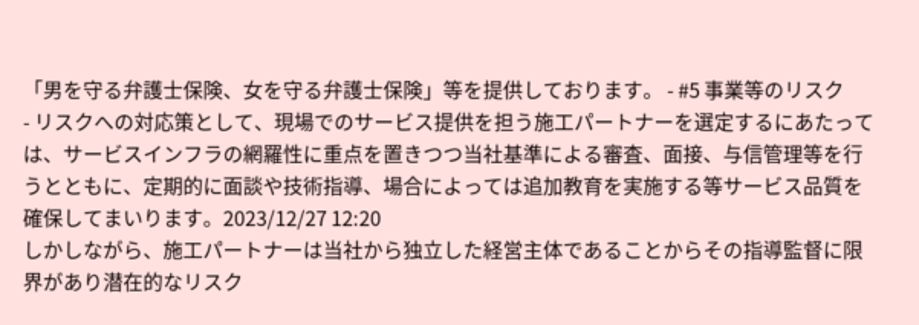「男を守る弁護士保険、女を守る弁護士保険」等を提供しております。 - #5 事業等のリスク
- リスクへの対応策として、現場でのサービス提供を担う施工パートナーを選定するにあたっては、サービスインフラの網羅性に重点を置きつつ当社基準による審査、面接、与信管理等を行うとともに、定期的に面談や技術指導、場合によっては追加教育を実施する等サービス品質を確保してまいります。2023/12/27 12:20
しかしながら、施工パートナーは当社から独立した経営主体であることからその指導監督に限界があり潜在的なリスク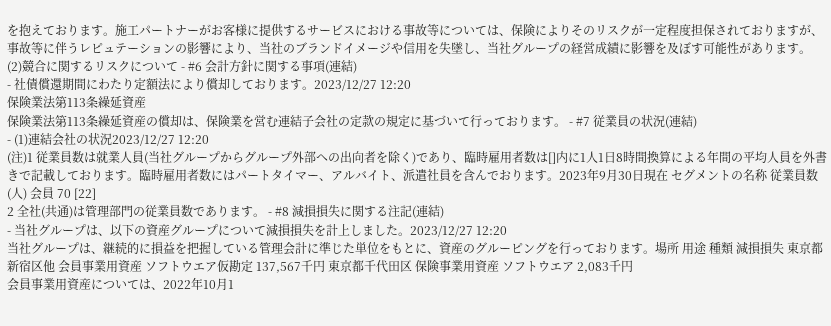を抱えております。施工パートナーがお客様に提供するサービスにおける事故等については、保険によりそのリスクが一定程度担保されておりますが、事故等に伴うレピュテーションの影響により、当社のブランドイメージや信用を失墜し、当社グループの経営成績に影響を及ぼす可能性があります。
(2)競合に関するリスクについて - #6 会計方針に関する事項(連結)
- 社債償還期間にわたり定額法により償却しております。2023/12/27 12:20
保険業法第113条繰延資産
保険業法第113条繰延資産の償却は、保険業を営む連結子会社の定款の規定に基づいて行っております。 - #7 従業員の状況(連結)
- (1)連結会社の状況2023/12/27 12:20
(注)1 従業員数は就業人員(当社グループからグループ外部への出向者を除く)であり、臨時雇用者数は[]内に1人1日8時間換算による年間の平均人員を外書きで記載しております。臨時雇用者数にはパートタイマー、アルバイト、派遣社員を含んでおります。2023年9月30日現在 セグメントの名称 従業員数(人) 会員 70 [22]
2 全社(共通)は管理部門の従業員数であります。 - #8 減損損失に関する注記(連結)
- 当社グループは、以下の資産グループについて減損損失を計上しました。2023/12/27 12:20
当社グループは、継続的に損益を把握している管理会計に準じた単位をもとに、資産のグルーピングを行っております。場所 用途 種類 減損損失 東京都新宿区他 会員事業用資産 ソフトウエア仮勘定 137,567千円 東京都千代田区 保険事業用資産 ソフトウエア 2,083千円
会員事業用資産については、2022年10月1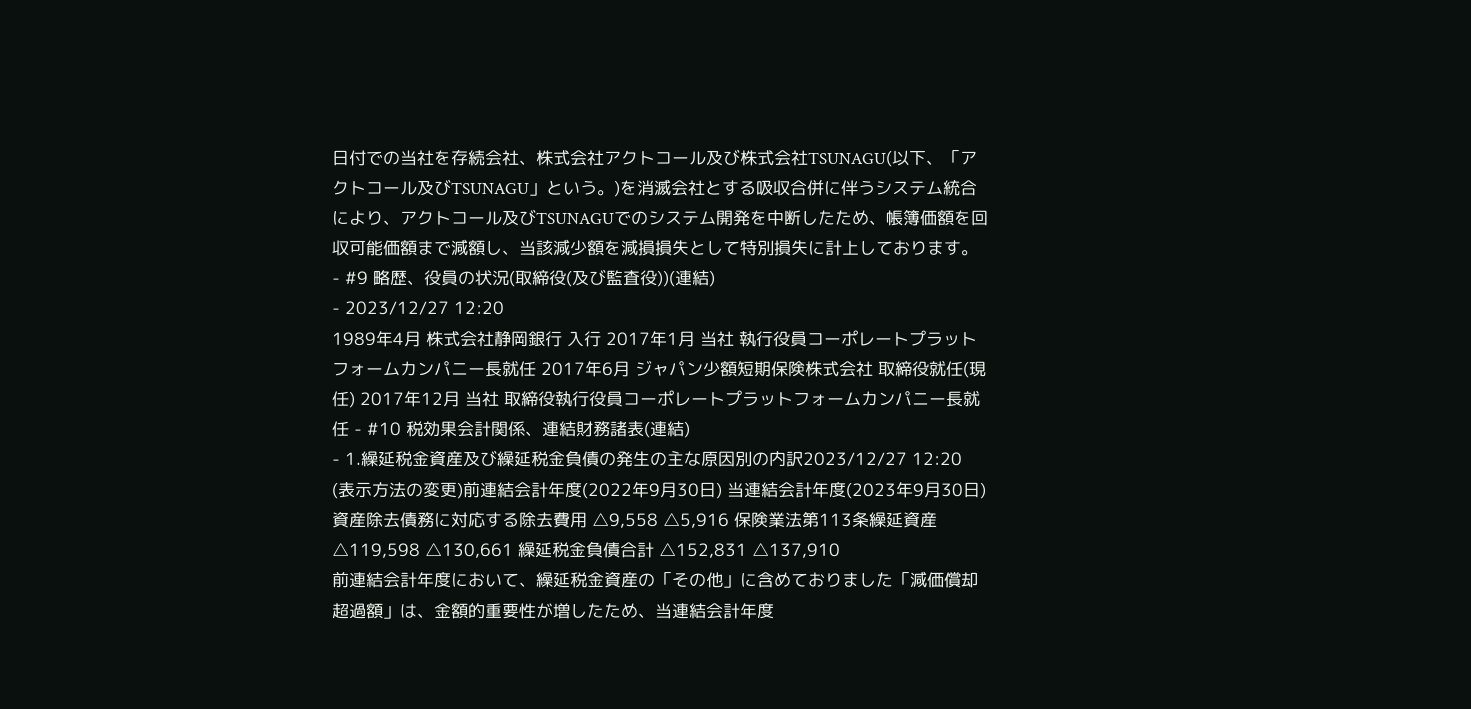日付での当社を存続会社、株式会社アクトコール及び株式会社TSUNAGU(以下、「アクトコール及びTSUNAGU」という。)を消滅会社とする吸収合併に伴うシステム統合により、アクトコール及びTSUNAGUでのシステム開発を中断したため、帳簿価額を回収可能価額まで減額し、当該減少額を減損損失として特別損失に計上しております。 - #9 略歴、役員の状況(取締役(及び監査役))(連結)
- 2023/12/27 12:20
1989年4月 株式会社静岡銀行 入行 2017年1月 当社 執行役員コーポレートプラットフォームカンパニー長就任 2017年6月 ジャパン少額短期保険株式会社 取締役就任(現任) 2017年12月 当社 取締役執行役員コーポレートプラットフォームカンパニー長就任 - #10 税効果会計関係、連結財務諸表(連結)
- 1.繰延税金資産及び繰延税金負債の発生の主な原因別の内訳2023/12/27 12:20
(表示方法の変更)前連結会計年度(2022年9月30日) 当連結会計年度(2023年9月30日) 資産除去債務に対応する除去費用 △9,558 △5,916 保険業法第113条繰延資産 △119,598 △130,661 繰延税金負債合計 △152,831 △137,910
前連結会計年度において、繰延税金資産の「その他」に含めておりました「減価償却超過額」は、金額的重要性が増したため、当連結会計年度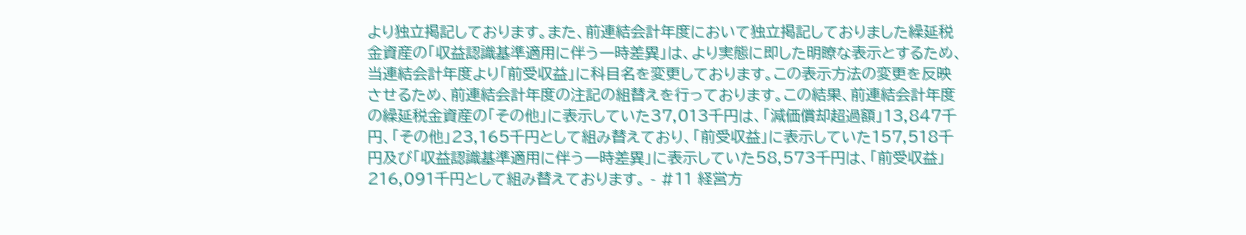より独立掲記しております。また、前連結会計年度において独立掲記しておりました繰延税金資産の「収益認識基準適用に伴う一時差異」は、より実態に即した明瞭な表示とするため、当連結会計年度より「前受収益」に科目名を変更しております。この表示方法の変更を反映させるため、前連結会計年度の注記の組替えを行っております。この結果、前連結会計年度の繰延税金資産の「その他」に表示していた37,013千円は、「減価償却超過額」13,847千円、「その他」23,165千円として組み替えており、「前受収益」に表示していた157,518千円及び「収益認識基準適用に伴う一時差異」に表示していた58,573千円は、「前受収益」216,091千円として組み替えております。 - #11 経営方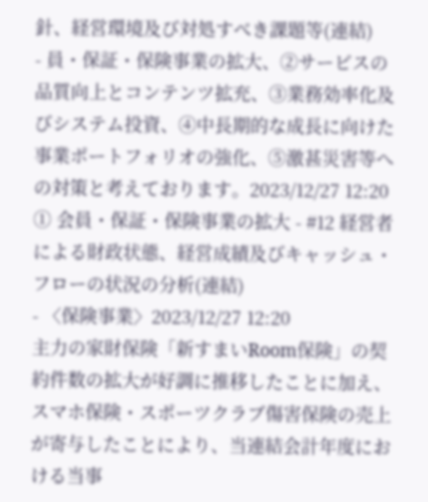針、経営環境及び対処すべき課題等(連結)
- 員・保証・保険事業の拡大、②サービスの品質向上とコンテンツ拡充、③業務効率化及びシステム投資、④中長期的な成長に向けた事業ポートフォリオの強化、⑤激甚災害等への対策と考えております。2023/12/27 12:20
① 会員・保証・保険事業の拡大 - #12 経営者による財政状態、経営成績及びキャッシュ・フローの状況の分析(連結)
- 〈保険事業〉2023/12/27 12:20
主力の家財保険「新すまいRoom保険」の契約件数の拡大が好調に推移したことに加え、スマホ保険・スポーツクラブ傷害保険の売上が寄与したことにより、当連結会計年度における当事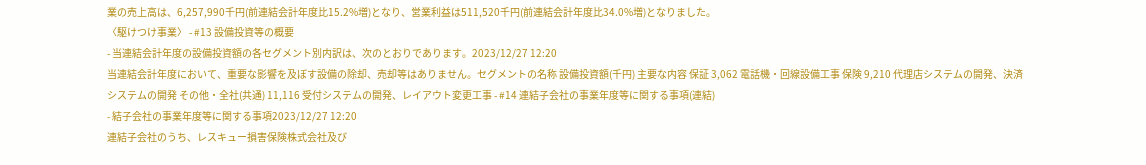業の売上高は、6,257,990千円(前連結会計年度比15.2%増)となり、営業利益は511,520千円(前連結会計年度比34.0%増)となりました。
〈駆けつけ事業〉 - #13 設備投資等の概要
- 当連結会計年度の設備投資額の各セグメント別内訳は、次のとおりであります。2023/12/27 12:20
当連結会計年度において、重要な影響を及ぼす設備の除却、売却等はありません。セグメントの名称 設備投資額(千円) 主要な内容 保証 3,062 電話機・回線設備工事 保険 9,210 代理店システムの開発、決済システムの開発 その他・全社(共通) 11,116 受付システムの開発、レイアウト変更工事 - #14 連結子会社の事業年度等に関する事項(連結)
- 結子会社の事業年度等に関する事項2023/12/27 12:20
連結子会社のうち、レスキュー損害保険株式会社及び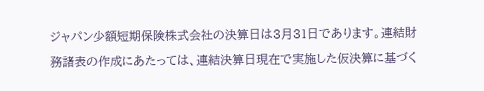ジャパン少額短期保険株式会社の決算日は3月31日であります。連結財務諸表の作成にあたっては、連結決算日現在で実施した仮決算に基づく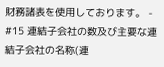財務諸表を使用しております。 - #15 連結子会社の数及び主要な連結子会社の名称(連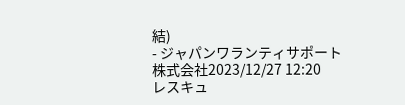結)
- ジャパンワランティサポート株式会社2023/12/27 12:20
レスキュ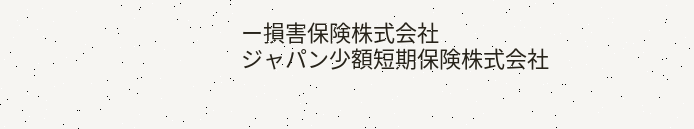ー損害保険株式会社
ジャパン少額短期保険株式会社